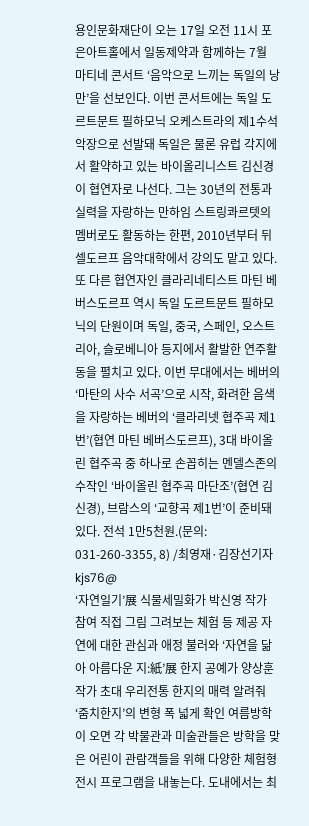용인문화재단이 오는 17일 오전 11시 포은아트홀에서 일동제약과 함께하는 7월 마티네 콘서트 ‘음악으로 느끼는 독일의 낭만’을 선보인다. 이번 콘서트에는 독일 도르트문트 필하모닉 오케스트라의 제1수석 악장으로 선발돼 독일은 물론 유럽 각지에서 활약하고 있는 바이올리니스트 김신경이 협연자로 나선다. 그는 30년의 전통과 실력을 자랑하는 만하임 스트링콰르텟의 멤버로도 활동하는 한편, 2010년부터 뒤셀도르프 음악대학에서 강의도 맡고 있다. 또 다른 협연자인 클라리네티스트 마틴 베버스도르프 역시 독일 도르트문트 필하모닉의 단원이며 독일, 중국, 스페인, 오스트리아, 슬로베니아 등지에서 활발한 연주활동을 펼치고 있다. 이번 무대에서는 베버의 ‘마탄의 사수 서곡’으로 시작, 화려한 음색을 자랑하는 베버의 ‘클라리넷 협주곡 제1번’(협연 마틴 베버스도르프), 3대 바이올린 협주곡 중 하나로 손꼽히는 멘델스존의 수작인 ‘바이올린 협주곡 마단조’(협연 김신경), 브람스의 ‘교향곡 제1번’이 준비돼 있다. 전석 1만5천원.(문의: 031-260-3355, 8) /최영재·김장선기자 kjs76@
‘자연일기’展 식물세밀화가 박신영 작가 참여 직접 그림 그려보는 체험 등 제공 자연에 대한 관심과 애정 불러와 ‘자연을 닮아 아름다운 지:紙’展 한지 공예가 양상훈 작가 초대 우리전통 한지의 매력 알려줘 ‘줌치한지’의 변형 폭 넓게 확인 여름방학이 오면 각 박물관과 미술관들은 방학을 맞은 어린이 관람객들을 위해 다양한 체험형 전시 프로그램을 내놓는다. 도내에서는 최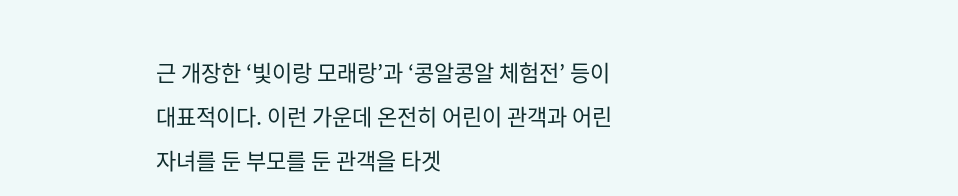근 개장한 ‘빛이랑 모래랑’과 ‘콩알콩알 체험전’ 등이 대표적이다. 이런 가운데 온전히 어린이 관객과 어린 자녀를 둔 부모를 둔 관객을 타겟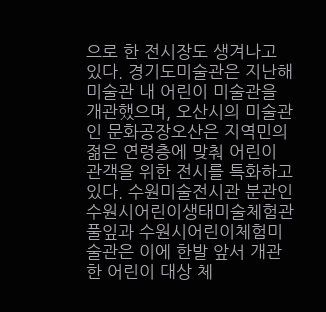으로 한 전시장도 생겨나고 있다. 경기도미술관은 지난해 미술관 내 어린이 미술관을 개관했으며, 오산시의 미술관인 문화공장오산은 지역민의 젊은 연령층에 맞춰 어린이 관객을 위한 전시를 특화하고 있다. 수원미술전시관 분관인 수원시어린이생태미술체험관 풀잎과 수원시어린이체험미술관은 이에 한발 앞서 개관한 어린이 대상 체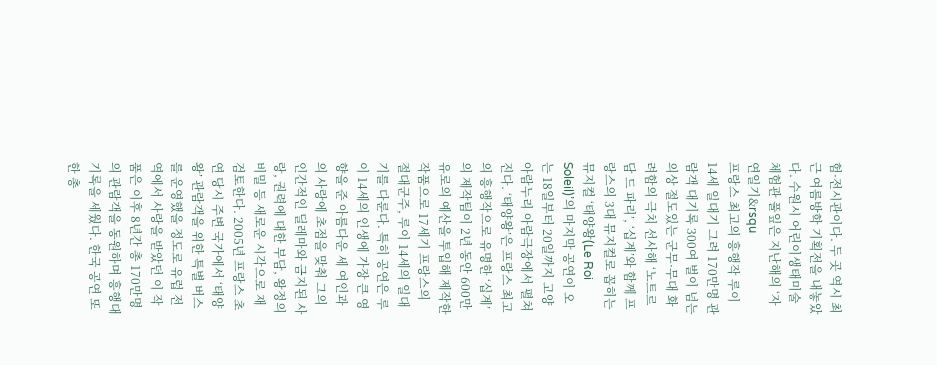험·전시관이다. 두 곳 역시 최근 여름방학 기획전을 내놓았다. 수원시 어린이생태미술체험관 풀잎은 지난해의 ‘자연일기&rsqu
프랑스 최고의 흥행작 루이 14세 일대기 그려 170만명 관람객 대기록 300여 벌이 넘는 의상 절도있는 군무·무대 화려함의 극치 선사해 ‘노트르담 드 파리’, ‘십계’와 함께 프랑스의 3대 뮤지컬로 꼽히는 뮤지컬 ‘태양왕(Le Roi Soleil)’의 마지막 공연이 오는 18일부터 20일까지 고양아람누리 아람극장에서 펼쳐진다. ‘태양왕’은 프랑스 최고의 흥행작으로 유명한 ‘십계’의 제작팀이 2년 동안 600만 유로의 예산을 투입해 제작한 작품으로 17세기 프랑스의 절대군주, 루이 14세의 일대기를 다룬다. 특히 공연은 루이 14세의 인생에 가장 큰 영향을 준 아름다운 세 여인과의 사랑에 초점을 맞춰 그의 인간적인 딜레마와 금지된 사랑, 권력에 대한 부담, 왕정의 비밀 등 새로운 시각으로 재검토한다. 2005년 프랑스 초연 당시 주변 국가에서 ‘태양왕’ 관람객을 위한 특별 버스를 운영했을 정도로 유럽 전역에서 사랑을 받았던 이 작품은 이후 8년간 총 170만명의 관람객을 동원하며 흥행대기록을 세웠다. 한국 공연 또한 총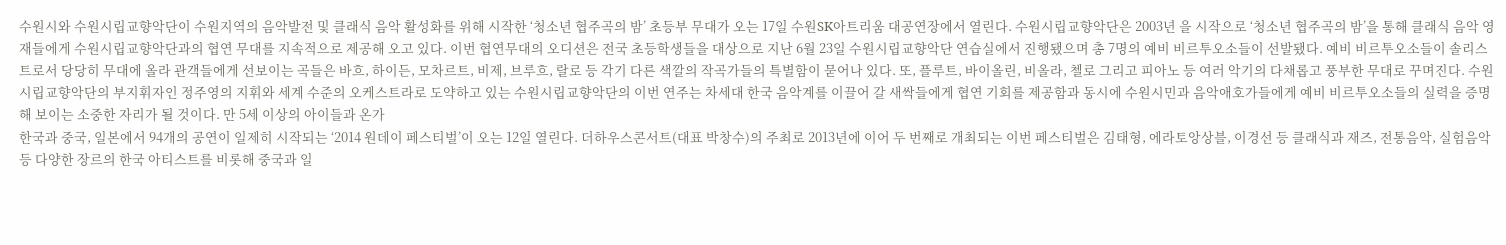수원시와 수원시립교향악단이 수원지역의 음악발전 및 클래식 음악 활성화를 위해 시작한 ‘청소년 협주곡의 밤’ 초등부 무대가 오는 17일 수원SK아트리움 대공연장에서 열린다. 수원시립교향악단은 2003년 을 시작으로 ‘청소년 협주곡의 밤’을 통해 클래식 음악 영재들에게 수원시립교향악단과의 협연 무대를 지속적으로 제공해 오고 있다. 이번 협연무대의 오디션은 전국 초등학생들을 대상으로 지난 6월 23일 수원시립교향악단 연습실에서 진행됐으며 총 7명의 예비 비르투오소들이 선발됐다. 예비 비르투오소들이 솔리스트로서 당당히 무대에 올라 관객들에게 선보이는 곡들은 바흐, 하이든, 모차르트, 비제, 브루흐, 랄로 등 각기 다른 색깔의 작곡가들의 특별함이 묻어나 있다. 또, 플루트, 바이올린, 비올라, 첼로 그리고 피아노 등 여러 악기의 다채롭고 풍부한 무대로 꾸며진다. 수원시립교향악단의 부지휘자인 정주영의 지휘와 세계 수준의 오케스트라로 도약하고 있는 수원시립교향악단의 이번 연주는 차세대 한국 음악계를 이끌어 갈 새싹들에게 협연 기회를 제공함과 동시에 수원시민과 음악애호가들에게 예비 비르투오소들의 실력을 증명해 보이는 소중한 자리가 될 것이다. 만 5세 이상의 아이들과 온가
한국과 중국, 일본에서 94개의 공연이 일제히 시작되는 ‘2014 원데이 페스티벌’이 오는 12일 열린다. 더하우스콘서트(대표 박창수)의 주최로 2013년에 이어 두 번째로 개최되는 이번 페스티벌은 김태형, 에라토앙상블, 이경선 등 클래식과 재즈, 전통음악, 실험음악 등 다양한 장르의 한국 아티스트를 비롯해 중국과 일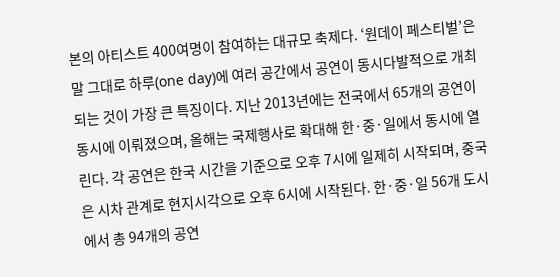본의 아티스트 400여명이 참여하는 대규모 축제다. ‘원데이 페스티벌’은 말 그대로 하루(one day)에 여러 공간에서 공연이 동시다발적으로 개최되는 것이 가장 큰 특징이다. 지난 2013년에는 전국에서 65개의 공연이 동시에 이뤄졌으며, 올해는 국제행사로 확대해 한·중·일에서 동시에 열린다. 각 공연은 한국 시간을 기준으로 오후 7시에 일제히 시작되며, 중국은 시차 관계로 현지시각으로 오후 6시에 시작된다. 한·중·일 56개 도시에서 총 94개의 공연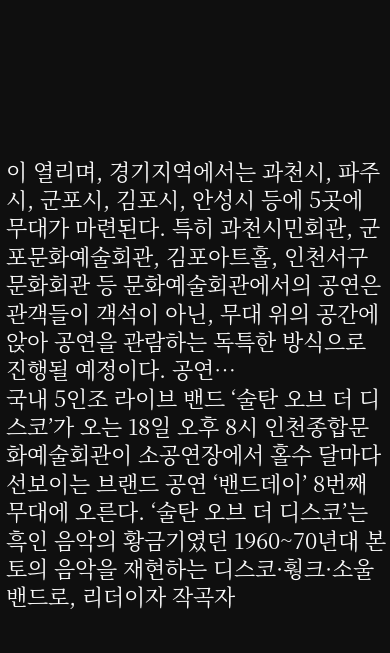이 열리며, 경기지역에서는 과천시, 파주시, 군포시, 김포시, 안성시 등에 5곳에 무대가 마련된다. 특히 과천시민회관, 군포문화예술회관, 김포아트홀, 인천서구문화회관 등 문화예술회관에서의 공연은 관객들이 객석이 아닌, 무대 위의 공간에 앉아 공연을 관람하는 독특한 방식으로 진행될 예정이다. 공연…
국내 5인조 라이브 밴드 ‘술탄 오브 더 디스코’가 오는 18일 오후 8시 인천종합문화예술회관이 소공연장에서 홀수 달마다 선보이는 브랜드 공연 ‘밴드데이’ 8번째 무대에 오른다. ‘술탄 오브 더 디스코’는 흑인 음악의 황금기였던 1960~70년대 본토의 음악을 재현하는 디스코·훵크·소울 밴드로, 리더이자 작곡자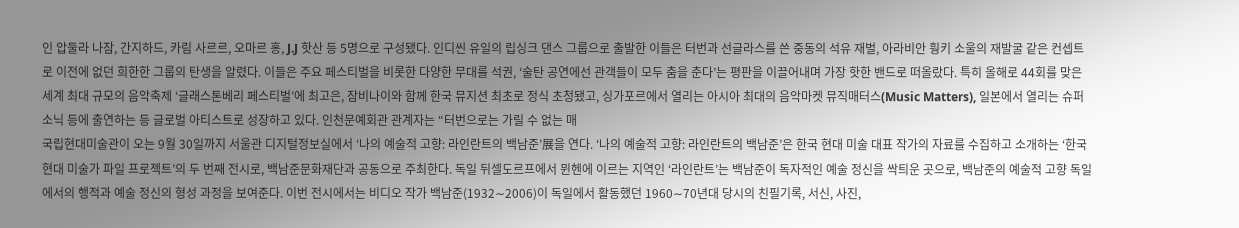인 압둘라 나잠, 간지하드, 카림 사르르, 오마르 홍, J.J 핫산 등 5명으로 구성됐다. 인디씬 유일의 립싱크 댄스 그룹으로 출발한 이들은 터번과 선글라스를 쓴 중동의 석유 재벌, 아라비안 훵키 소울의 재발굴 같은 컨셉트로 이전에 없던 희한한 그룹의 탄생을 알렸다. 이들은 주요 페스티벌을 비롯한 다양한 무대를 석권, ‘술탄 공연에선 관객들이 모두 춤을 춘다’는 평판을 이끌어내며 가장 핫한 밴드로 떠올랐다. 특히 올해로 44회를 맞은 세계 최대 규모의 음악축제 ‘글래스톤베리 페스티벌’에 최고은, 잠비나이와 함께 한국 뮤지션 최초로 정식 초청됐고, 싱가포르에서 열리는 아시아 최대의 음악마켓 뮤직매터스(Music Matters), 일본에서 열리는 슈퍼소닉 등에 출연하는 등 글로벌 아티스트로 성장하고 있다. 인천문예회관 관계자는 “터번으로는 가릴 수 없는 매
국립현대미술관이 오는 9월 30일까지 서울관 디지털정보실에서 ‘나의 예술적 고향: 라인란트의 백남준’展을 연다. ‘나의 예술적 고향: 라인란트의 백남준’은 한국 현대 미술 대표 작가의 자료를 수집하고 소개하는 ‘한국 현대 미술가 파일 프로젝트’의 두 번째 전시로, 백남준문화재단과 공동으로 주최한다. 독일 뒤셀도르프에서 뮌헨에 이르는 지역인 ‘라인란트’는 백남준이 독자적인 예술 정신을 싹틔운 곳으로, 백남준의 예술적 고향 독일에서의 행적과 예술 정신의 형성 과정을 보여준다. 이번 전시에서는 비디오 작가 백남준(1932∼2006)이 독일에서 활동했던 1960∼70년대 당시의 친필기록, 서신, 사진,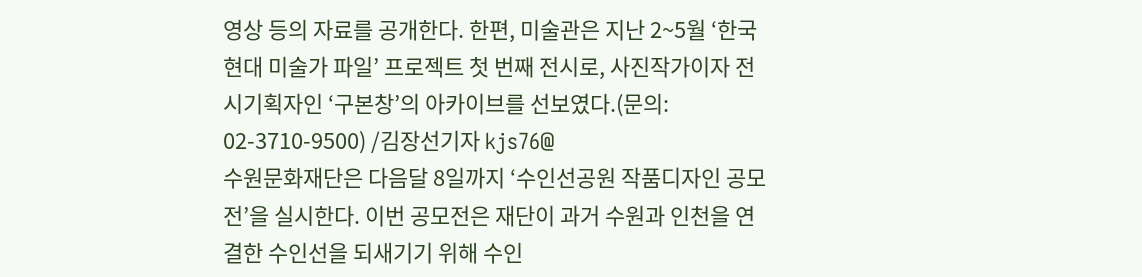영상 등의 자료를 공개한다. 한편, 미술관은 지난 2~5월 ‘한국 현대 미술가 파일’ 프로젝트 첫 번째 전시로, 사진작가이자 전시기획자인 ‘구본창’의 아카이브를 선보였다.(문의: 02-3710-9500) /김장선기자 kjs76@
수원문화재단은 다음달 8일까지 ‘수인선공원 작품디자인 공모전’을 실시한다. 이번 공모전은 재단이 과거 수원과 인천을 연결한 수인선을 되새기기 위해 수인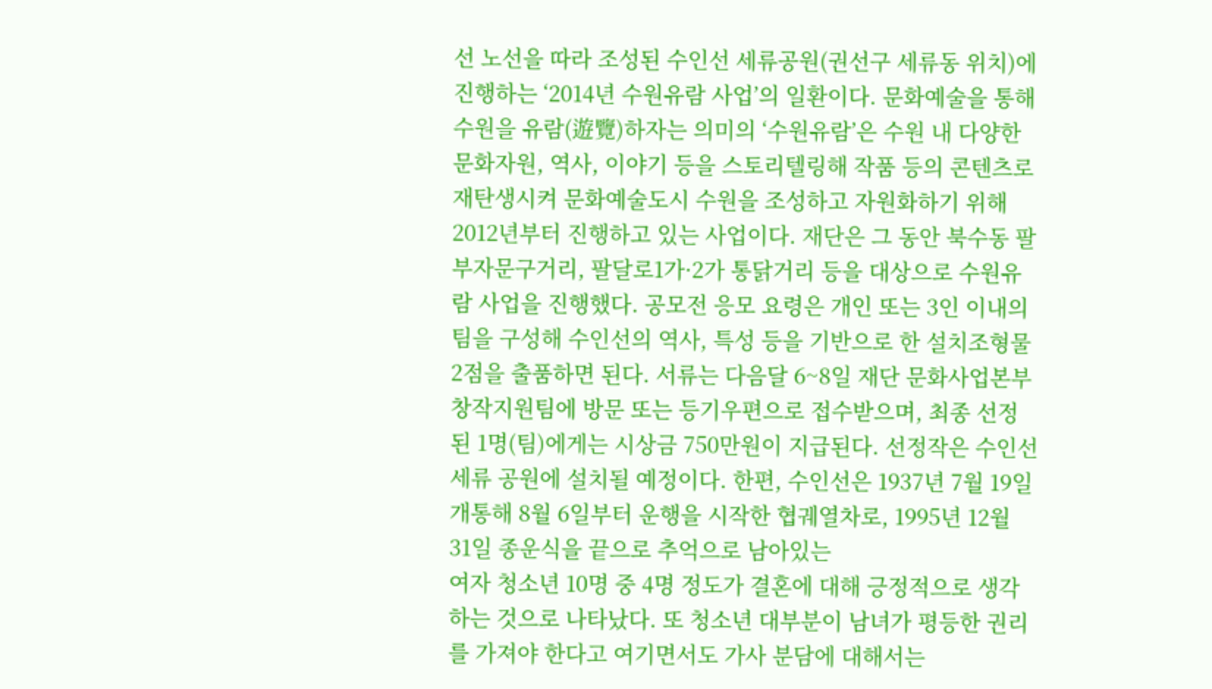선 노선을 따라 조성된 수인선 세류공원(권선구 세류동 위치)에 진행하는 ‘2014년 수원유람 사업’의 일환이다. 문화예술을 통해 수원을 유람(遊覽)하자는 의미의 ‘수원유람’은 수원 내 다양한 문화자원, 역사, 이야기 등을 스토리텔링해 작품 등의 콘텐츠로 재탄생시켜 문화예술도시 수원을 조성하고 자원화하기 위해 2012년부터 진행하고 있는 사업이다. 재단은 그 동안 북수동 팔부자문구거리, 팔달로1가·2가 통닭거리 등을 대상으로 수원유람 사업을 진행했다. 공모전 응모 요령은 개인 또는 3인 이내의 팀을 구성해 수인선의 역사, 특성 등을 기반으로 한 설치조형물 2점을 출품하면 된다. 서류는 다음달 6~8일 재단 문화사업본부 창작지원팀에 방문 또는 등기우편으로 접수받으며, 최종 선정된 1명(팀)에게는 시상금 750만원이 지급된다. 선정작은 수인선 세류 공원에 설치될 예정이다. 한편, 수인선은 1937년 7월 19일 개통해 8월 6일부터 운행을 시작한 협궤열차로, 1995년 12월 31일 종운식을 끝으로 추억으로 남아있는
여자 청소년 10명 중 4명 정도가 결혼에 대해 긍정적으로 생각하는 것으로 나타났다. 또 청소년 대부분이 남녀가 평등한 권리를 가져야 한다고 여기면서도 가사 분담에 대해서는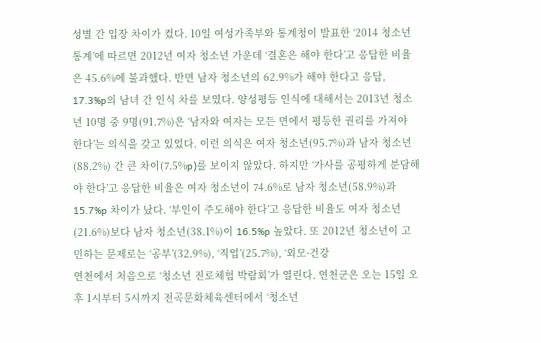성별 간 입장 차이가 컸다. 10일 여성가족부와 통계청이 발표한 ‘2014 청소년 통계’에 따르면 2012년 여자 청소년 가운데 ‘결혼은 해야 한다’고 응답한 비율은 45.6%에 불과했다. 반면 남자 청소년의 62.9%가 해야 한다고 응답, 17.3%p의 남녀 간 인식 차를 보였다. 양성평등 인식에 대해서는 2013년 청소년 10명 중 9명(91.7%)은 ‘남자와 여자는 모든 면에서 평등한 권리를 가져야 한다’는 의식을 갖고 있었다. 이런 의식은 여자 청소년(95.7%)과 남자 청소년(88.2%) 간 큰 차이(7.5%p)를 보이지 않았다. 하지만 ‘가사를 공평하게 분담해야 한다’고 응답한 비율은 여자 청소년이 74.6%로 남자 청소년(58.9%)과 15.7%p 차이가 났다. ‘부인이 주도해야 한다’고 응답한 비율도 여자 청소년(21.6%)보다 남자 청소년(38.1%)이 16.5%p 높았다. 또 2012년 청소년이 고민하는 문제로는 ‘공부’(32.9%), ‘직업’(25.7%), ‘외모·건강
연천에서 처음으로 ‘청소년 진로체험 박람회’가 열린다. 연천군은 오는 15일 오후 1시부터 5시까지 전곡문화체육센터에서 ‘청소년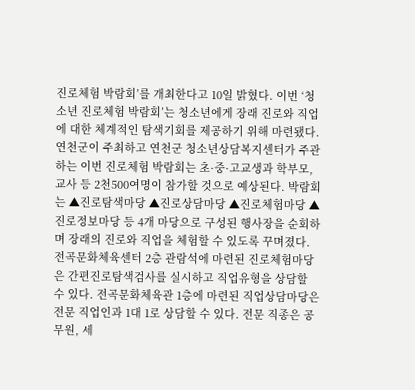진로체험 박람회’를 개최한다고 10일 밝혔다. 이번 ‘청소년 진로체험 박람회’는 청소년에게 장래 진로와 직업에 대한 체계적인 탐색기회를 제공하기 위해 마련됐다. 연천군이 주최하고 연천군 청소년상담복지센터가 주관하는 이번 진로체험 박람회는 초·중·고교생과 학부모, 교사 등 2천500여명이 참가할 것으로 예상된다. 박람회는 ▲진로탐색마당 ▲진로상담마당 ▲진로체험마당 ▲진로정보마당 등 4개 마당으로 구성된 행사장을 순회하며 장래의 진로와 직업을 체험할 수 있도록 꾸며졌다. 전곡문화체육센터 2층 관람석에 마련된 진로체험마당은 간편진로탐색검사를 실시하고 직업유형을 상담할 수 있다. 전곡문화체육관 1층에 마련된 직업상담마당은 전문 직업인과 1대 1로 상담할 수 있다. 전문 직종은 공무원, 세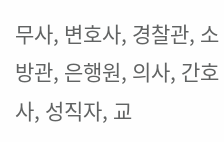무사, 변호사, 경찰관, 소방관, 은행원, 의사, 간호사, 성직자, 교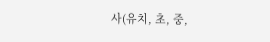사(유치, 초, 중,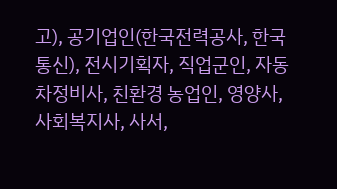고), 공기업인(한국전력공사, 한국통신), 전시기획자, 직업군인, 자동차정비사, 친환경 농업인, 영양사, 사회복지사, 사서,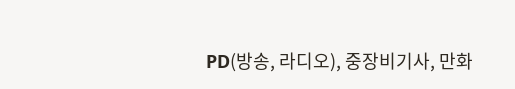PD(방송, 라디오), 중장비기사, 만화